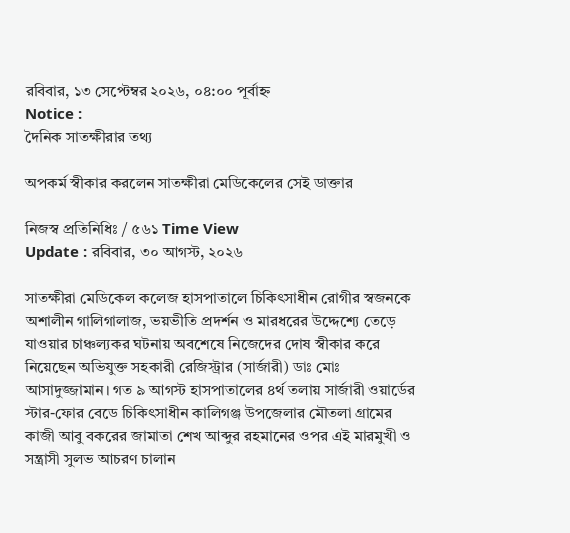রবিবার, ১৩ সেপ্টেম্বর ২০২৬, ০৪:০০ পূর্বাহ্ন
Notice :
দৈনিক সাতক্ষীরার তথ্য

অপকর্ম স্বীকার করলেন সাতক্ষীরা মেডিকেলের সেই ডাক্তার

নিজস্ব প্রতিনিধিঃ / ৫৬১ Time View
Update : রবিবার, ৩০ আগস্ট, ২০২৬

সাতক্ষীরা মেডিকেল কলেজ হাসপাতালে চিকিৎসাধীন রোগীর স্বজনকে অশালীন গালিগালাজ, ভয়ভীতি প্রদর্শন ও মারধরের উদ্দেশ্যে তেড়ে যাওয়ার চাঞ্চল্যকর ঘটনায় অবশেষে নিজেদের দোষ স্বীকার করে নিয়েছেন অভিযুক্ত সহকারী রেজিস্ট্রার (সার্জারী) ডাঃ মোঃ আসাদুজ্জামান। গত ৯ আগস্ট হাসপাতালের ৪র্থ তলায় সার্জারী ওয়ার্ডের স্টার-ফোর বেডে চিকিৎসাধীন কালিগঞ্জ উপজেলার মৌতলা গ্রামের কাজী আবু বকরের জামাতা শেখ আব্দুর রহমানের ওপর এই মারমুখী ও সন্ত্রাসী সুলভ আচরণ চালান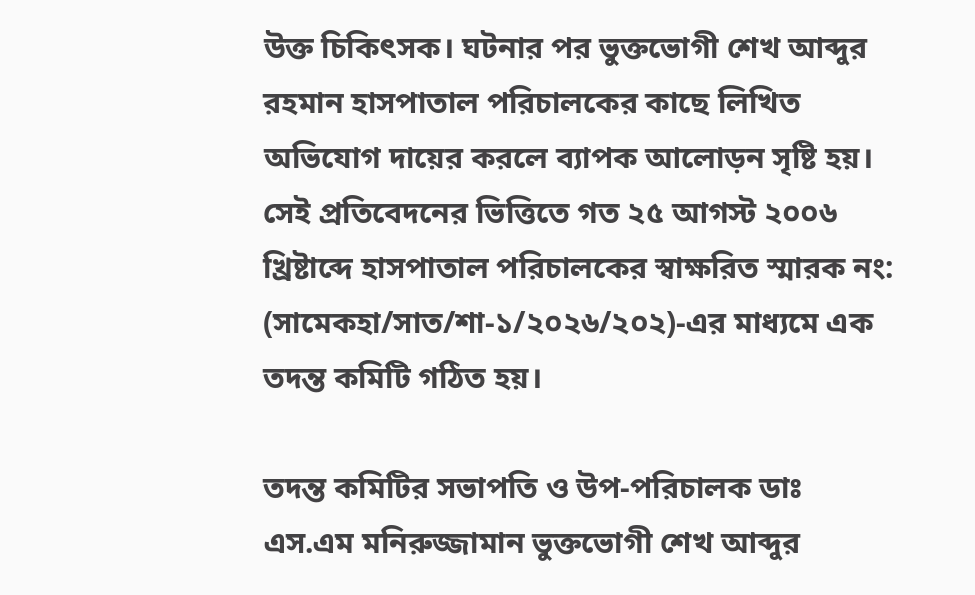উক্ত চিকিৎসক। ঘটনার পর ভুক্তভোগী শেখ আব্দুর রহমান হাসপাতাল পরিচালকের কাছে লিখিত অভিযোগ দায়ের করলে ব্যাপক আলোড়ন সৃষ্টি হয়। সেই প্রতিবেদনের ভিত্তিতে গত ২৫ আগস্ট ২০০৬ খ্রিষ্টাব্দে হাসপাতাল পরিচালকের স্বাক্ষরিত স্মারক নং: (সামেকহা/সাত/শা-১/২০২৬/২০২)-এর মাধ্যমে এক তদন্ত কমিটি গঠিত হয়।

তদন্ত কমিটির সভাপতি ও উপ-পরিচালক ডাঃ এস.এম মনিরুজ্জামান ভুক্তভোগী শেখ আব্দুর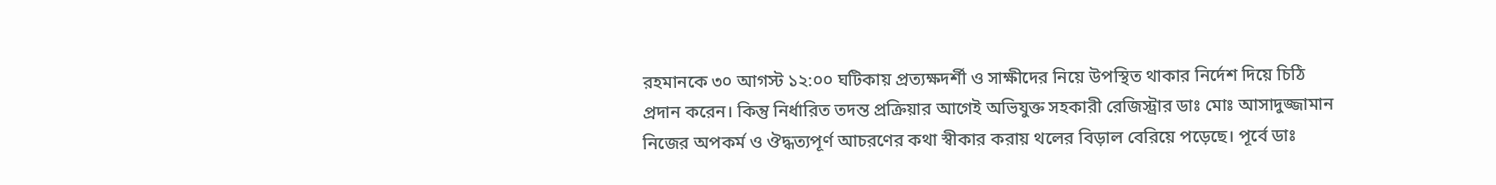রহমানকে ৩০ আগস্ট ১২:০০ ঘটিকায় প্রত্যক্ষদর্শী ও সাক্ষীদের নিয়ে উপস্থিত থাকার নির্দেশ দিয়ে চিঠি প্রদান করেন। কিন্তু নির্ধারিত তদন্ত প্রক্রিয়ার আগেই অভিযুক্ত সহকারী রেজিস্ট্রার ডাঃ মোঃ আসাদুজ্জামান নিজের অপকর্ম ও ঔদ্ধত্যপূর্ণ আচরণের কথা স্বীকার করায় থলের বিড়াল বেরিয়ে পড়েছে। পূর্বে ডাঃ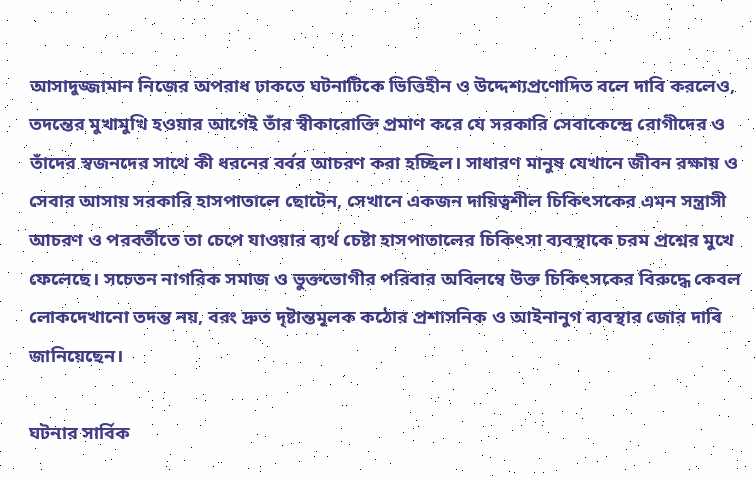আসাদুজ্জামান নিজের অপরাধ ঢাকতে ঘটনাটিকে ভিত্তিহীন ও উদ্দেশ্যপ্রণোদিত বলে দাবি করলেও, তদন্তের মুখামুখি হওয়ার আগেই তাঁর স্বীকারোক্তি প্রমাণ করে যে সরকারি সেবাকেন্দ্রে রোগীদের ও তাঁদের স্বজনদের সাথে কী ধরনের বর্বর আচরণ করা হচ্ছিল। সাধারণ মানুষ যেখানে জীবন রক্ষায় ও সেবার আসায় সরকারি হাসপাতালে ছোটেন, সেখানে একজন দায়িত্বশীল চিকিৎসকের এমন সন্ত্রাসী আচরণ ও পরবর্তীতে তা চেপে যাওয়ার ব্যর্থ চেষ্টা হাসপাতালের চিকিৎসা ব্যবস্থাকে চরম প্রশ্নের মুখে ফেলেছে। সচেতন নাগরিক সমাজ ও ভুক্তভোগীর পরিবার অবিলম্বে উক্ত চিকিৎসকের বিরুদ্ধে কেবল লোকদেখানো তদন্ত নয়, বরং দ্রুত দৃষ্টান্তমূলক কঠোর প্রশাসনিক ও আইনানুগ ব্যবস্থার জোর দাবি জানিয়েছেন।

ঘটনার সার্বিক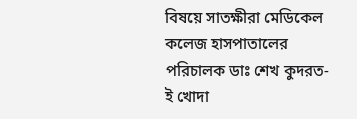বিষয়ে সাতক্ষীরা মেডিকেল কলেজ হাসপাতালের পরিচালক ডাঃ শেখ কুদরত-ই খোদা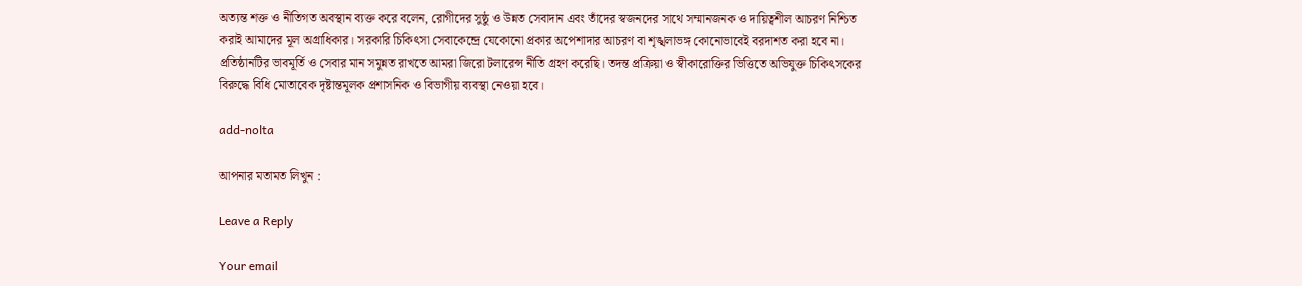অত্যন্ত শক্ত ও নীতিগত অবস্থান ব্যক্ত করে বলেন, রোগীদের সুষ্ঠু ও উন্নত সেবাদান এবং তাঁদের স্বজনদের সাথে সম্মানজনক ও দায়িত্বশীল আচরণ নিশ্চিত করাই আমাদের মূল অগ্রাধিকার। সরকারি চিকিৎসা সেবাকেন্দ্রে যেকোনো প্রকার অপেশাদার আচরণ বা শৃঙ্খলাভঙ্গ কোনোভাবেই বরদাশত করা হবে না। প্রতিষ্ঠানটির ভাবমূর্তি ও সেবার মান সমুন্নত রাখতে আমরা জিরো টলারেন্স নীতি গ্রহণ করেছি। তদন্ত প্রক্রিয়া ও স্বীকারোক্তির ভিত্তিতে অভিযুক্ত চিকিৎসকের বিরুদ্ধে বিধি মোতাবেক দৃষ্টান্তমূলক প্রশাসনিক ও বিভাগীয় ব্যবস্থা নেওয়া হবে।

add-nolta

আপনার মতামত লিখুন :

Leave a Reply

Your email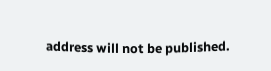address will not be published.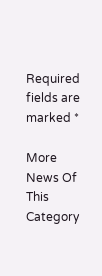Required fields are marked *

More News Of This Category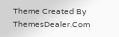Theme Created By ThemesDealer.Com